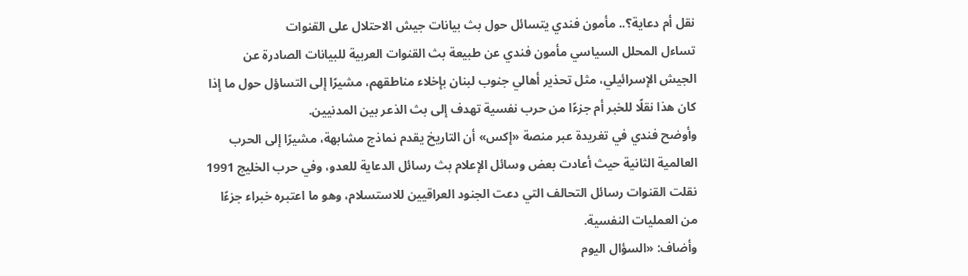نقل أم دعاية؟.. مأمون فندي يتسائل حول بث بيانات جيش الاحتلال على القنوات
تساءل المحلل السياسي مأمون فندي عن طبيعة بث القنوات العربية للبيانات الصادرة عن الجيش الإسرائيلي، مثل تحذير أهالي جنوب لبنان بإخلاء مناطقهم، مشيرًا إلى التساؤل حول ما إذا كان هذا نقلًا للخبر أم جزءًا من حرب نفسية تهدف إلى بث الذعر بين المدنيين.
وأوضح فندي في تغريدة عبر منصة «إكس» أن التاريخ يقدم نماذج مشابهة، مشيرًا إلى الحرب العالمية الثانية حيث أعادت بعض وسائل الإعلام بث رسائل الدعاية للعدو، وفي حرب الخليج 1991 نقلت القنوات رسائل التحالف التي دعت الجنود العراقيين للاستسلام، وهو ما اعتبره خبراء جزءًا من العمليات النفسية.
وأضاف: «السؤال اليوم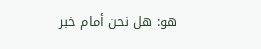هو: هل نحن أمام خبر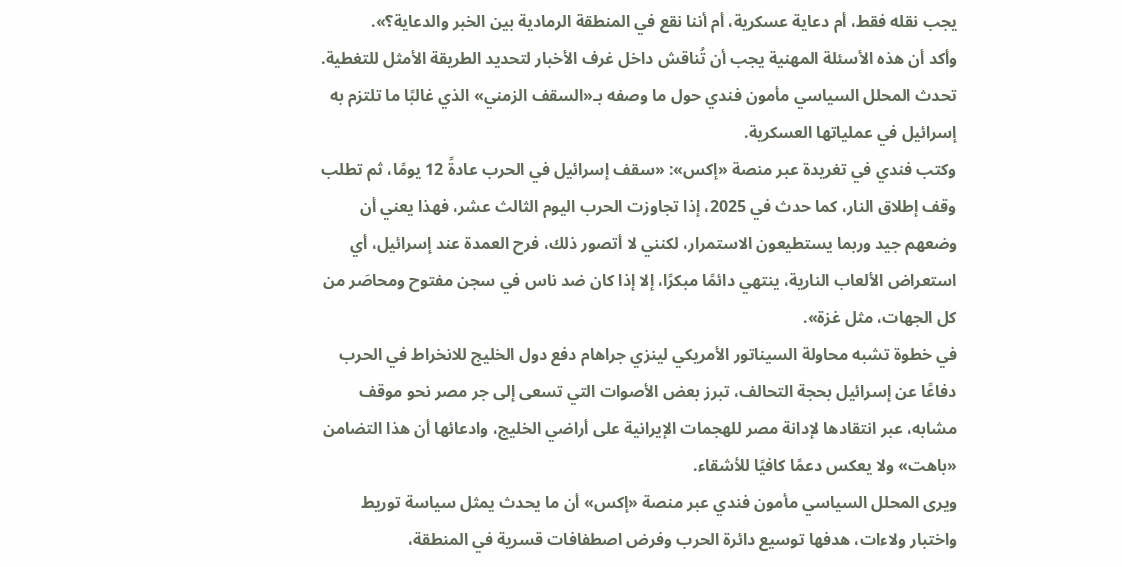يجب نقله فقط، أم دعاية عسكرية، أم أننا نقع في المنطقة الرمادية بين الخبر والدعاية؟».
وأكد أن هذه الأسئلة المهنية يجب أن تُناقش داخل غرف الأخبار لتحديد الطريقة الأمثل للتغطية.
تحدث المحلل السياسي مأمون فندي حول ما وصفه بـ«السقف الزمني» الذي غالبًا ما تلتزم به إسرائيل في عملياتها العسكرية.
وكتب فندي في تغريدة عبر منصة «إكس»: «سقف إسرائيل في الحرب عادةً 12 يومًا، ثم تطلب وقف إطلاق النار، كما حدث في 2025، إذا تجاوزت الحرب اليوم الثالث عشر، فهذا يعني أن وضعهم جيد وربما يستطيعون الاستمرار، لكنني لا أتصور ذلك، فرح العمدة عند إسرائيل، أي استعراض الألعاب النارية، ينتهي دائمًا مبكرًا، إلا إذا كان ضد ناس في سجن مفتوح ومحاصَر من كل الجهات، مثل غزة».
في خطوة تشبه محاولة السيناتور الأمريكي لينزي جراهام دفع دول الخليج للانخراط في الحرب دفاعًا عن إسرائيل بحجة التحالف، تبرز بعض الأصوات التي تسعى إلى جر مصر نحو موقف مشابه، عبر انتقادها لإدانة مصر للهجمات الإيرانية على أراضي الخليج، وادعائها أن هذا التضامن «باهت» ولا يعكس دعمًا كافيًا للأشقاء.
ويرى المحلل السياسي مأمون فندي عبر منصة «إكس» أن ما يحدث يمثل سياسة توريط واختبار ولاءات، هدفها توسيع دائرة الحرب وفرض اصطفافات قسرية في المنطقة،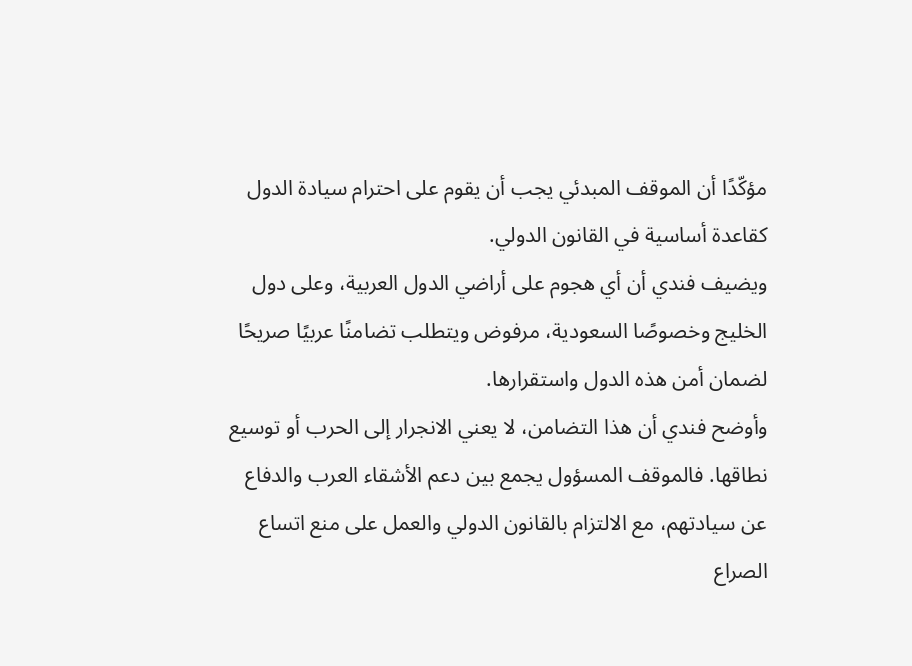مؤكّدًا أن الموقف المبدئي يجب أن يقوم على احترام سيادة الدول كقاعدة أساسية في القانون الدولي.
ويضيف فندي أن أي هجوم على أراضي الدول العربية، وعلى دول الخليج وخصوصًا السعودية، مرفوض ويتطلب تضامنًا عربيًا صريحًا لضمان أمن هذه الدول واستقرارها.
وأوضح فندي أن هذا التضامن، لا يعني الانجرار إلى الحرب أو توسيع نطاقها. فالموقف المسؤول يجمع بين دعم الأشقاء العرب والدفاع عن سيادتهم، مع الالتزام بالقانون الدولي والعمل على منع اتساع الصراع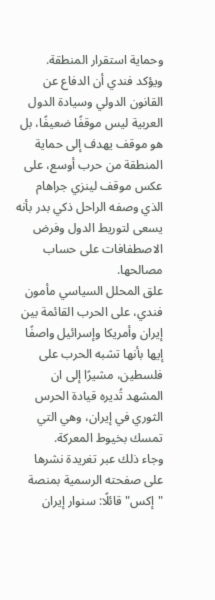وحماية استقرار المنطقة.
ويؤكد فندي أن الدفاع عن القانون الدولي وسيادة الدول العربية ليس موقفًا ضعيفًا، بل هو موقف يهدف إلى حماية المنطقة من حرب أوسع، على عكس موقف لينزي جراهام الذي وصفه الراحل ذكي بدر بأنه يسعى لتوريط الدول وفرض الاصطفافات على حساب مصالحها.
علق المحلل السياسي مأمون فندي، على الحرب القائمة بين إيران وأمريكا وإسرائيل واصفًا إيها بأنها تشبه الحرب على فلسطين، مشيرًا إلى ان المشهد تُديره قيادة الحرس الثوري في إيران، وهي التي تمسك بخيوط المعركة.
وجاء ذلك عبر تغريدة نشرها على صفحته الرسمية بمنصة "إكس" قائلًا: سنوار إيران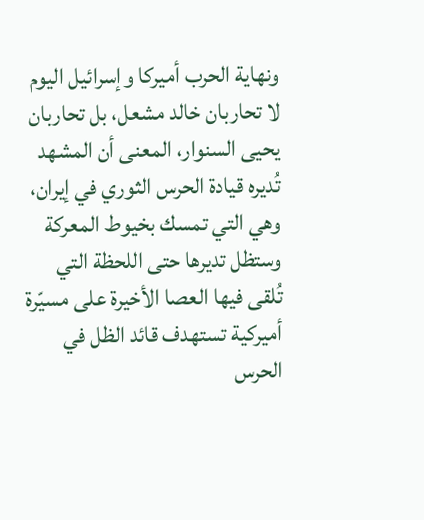ونهاية الحرب أميركا وإسرائيل اليوم لا تحاربان خالد مشعل، بل تحاربان يحيى السنوار، المعنى أن المشهد تُديره قيادة الحرس الثوري في إيران، وهي التي تمسك بخيوط المعركة وستظل تديرها حتى اللحظة التي تُلقى فيها العصا الأخيرة على مسيّرة أميركية تستهدف قائد الظل في الحرس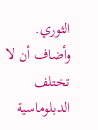الثوري.
وأضاف أن لا تختلف الدبلوماسية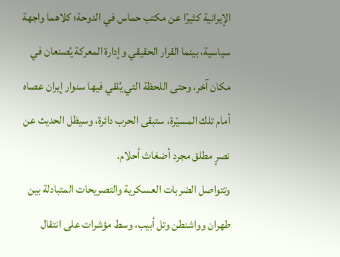الإيرانية كثيرًا عن مكتب حماس في الدوحة؛ كلاهما واجهة سياسية، بينما القرار الحقيقي وإدارة المعركة يُصنعان في مكان آخر، وحتى اللحظة التي يُلقي فيها سنوار إيران عصاه أمام تلك المسيّرة، ستبقى الحرب دائرة، وسيظل الحديث عن نصرٍ مطلق مجرد أضغاث أحلام.
وتتواصل الضربات العسكرية والتصريحات المتبادلة بين طهران وواشنطن وتل أبيب، وسط مؤشرات على انتقال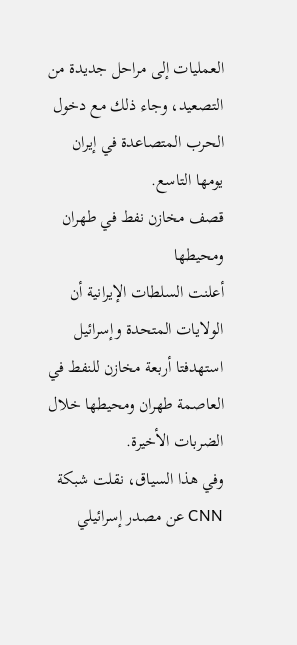العمليات إلى مراحل جديدة من التصعيد، وجاء ذلك مع دخول الحرب المتصاعدة في إيران يومها التاسع.
قصف مخازن نفط في طهران ومحيطها
أعلنت السلطات الإيرانية أن الولايات المتحدة وإسرائيل استهدفتا أربعة مخازن للنفط في العاصمة طهران ومحيطها خلال الضربات الأخيرة.
وفي هذا السياق، نقلت شبكة CNN عن مصدر إسرائيلي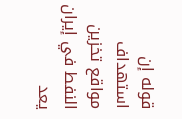قوله إن استهداف مواقع تخزين النفط في إيران يعد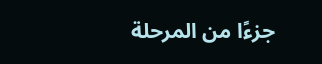جزءًا من المرحلة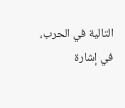التالية في الحرب، في إشارة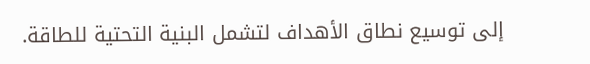إلى توسيع نطاق الأهداف لتشمل البنية التحتية للطاقة.